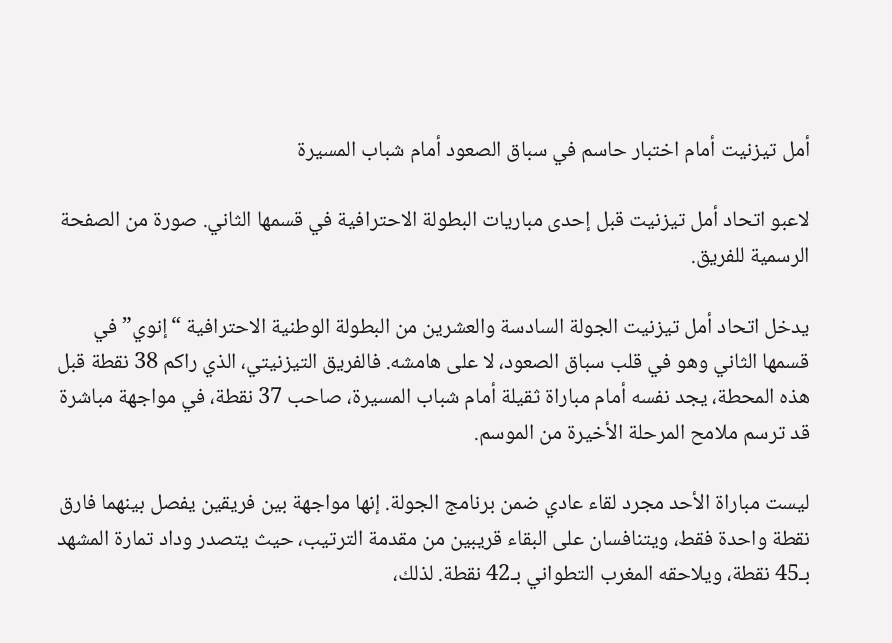أمل تيزنيت أمام اختبار حاسم في سباق الصعود أمام شباب المسيرة

لاعبو اتحاد أمل تيزنيت قبل إحدى مباريات البطولة الاحترافية في قسمها الثاني. صورة من الصفحة الرسمية للفريق.

يدخل اتحاد أمل تيزنيت الجولة السادسة والعشرين من البطولة الوطنية الاحترافية “إنوي” في قسمها الثاني وهو في قلب سباق الصعود، لا على هامشه. فالفريق التيزنيتي، الذي راكم 38 نقطة قبل هذه المحطة، يجد نفسه أمام مباراة ثقيلة أمام شباب المسيرة، صاحب 37 نقطة، في مواجهة مباشرة قد ترسم ملامح المرحلة الأخيرة من الموسم.

ليست مباراة الأحد مجرد لقاء عادي ضمن برنامج الجولة. إنها مواجهة بين فريقين يفصل بينهما فارق نقطة واحدة فقط، ويتنافسان على البقاء قريبين من مقدمة الترتيب، حيث يتصدر وداد تمارة المشهد بـ45 نقطة، ويلاحقه المغرب التطواني بـ42 نقطة. لذلك،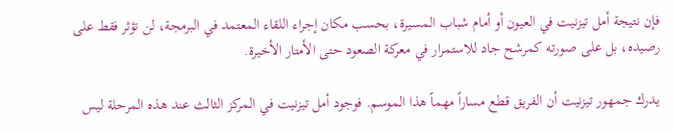فإن نتيجة أمل تيزنيت في العيون أو أمام شباب المسيرة، بحسب مكان إجراء اللقاء المعتمد في البرمجة، لن تؤثر فقط على رصيده، بل على صورته كمرشح جاد للاستمرار في معركة الصعود حتى الأمتار الأخيرة.

يدرك جمهور تيزنيت أن الفريق قطع مساراً مهماً هذا الموسم. فوجود أمل تيزنيت في المركز الثالث عند هذه المرحلة ليس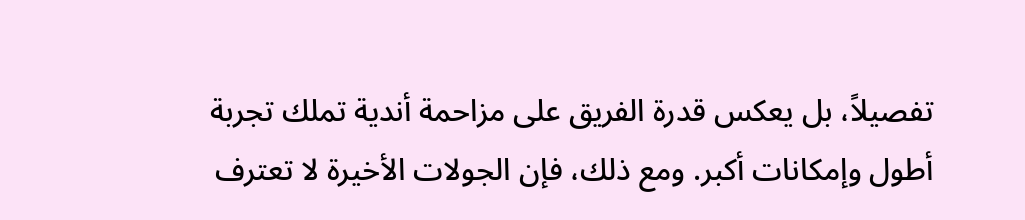تفصيلاً، بل يعكس قدرة الفريق على مزاحمة أندية تملك تجربة أطول وإمكانات أكبر. ومع ذلك، فإن الجولات الأخيرة لا تعترف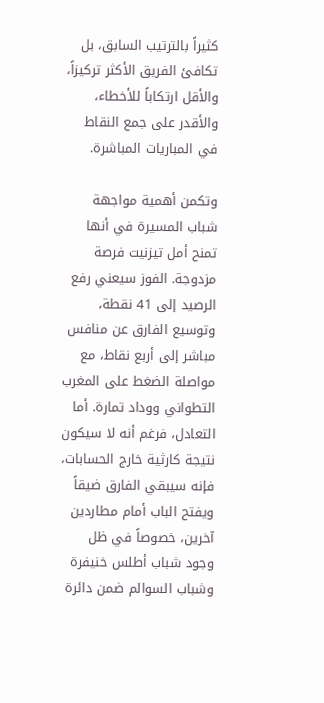كثيراً بالترتيب السابق، بل تكافئ الفريق الأكثر تركيزاً، والأقل ارتكاباً للأخطاء، والأقدر على جمع النقاط في المباريات المباشرة.

وتكمن أهمية مواجهة شباب المسيرة في أنها تمنح أمل تيزنيت فرصة مزدوجة. الفوز سيعني رفع الرصيد إلى 41 نقطة، وتوسيع الفارق عن منافس مباشر إلى أربع نقاط، مع مواصلة الضغط على المغرب التطواني ووداد تمارة. أما التعادل، فرغم أنه لا سيكون نتيجة كارثية خارج الحسابات، فإنه سيبقي الفارق ضيقاً ويفتح الباب أمام مطاردين آخرين، خصوصاً في ظل وجود شباب أطلس خنيفرة وشباب السوالم ضمن دائرة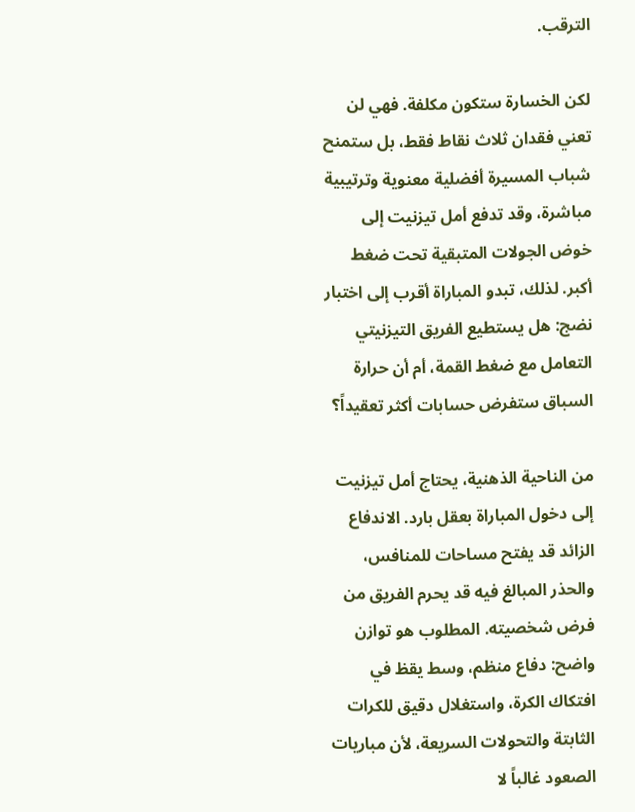الترقب.

لكن الخسارة ستكون مكلفة. فهي لن تعني فقدان ثلاث نقاط فقط، بل ستمنح شباب المسيرة أفضلية معنوية وترتيبية مباشرة، وقد تدفع أمل تيزنيت إلى خوض الجولات المتبقية تحت ضغط أكبر. لذلك، تبدو المباراة أقرب إلى اختبار نضج: هل يستطيع الفريق التيزنيتي التعامل مع ضغط القمة، أم أن حرارة السباق ستفرض حسابات أكثر تعقيداً؟

من الناحية الذهنية، يحتاج أمل تيزنيت إلى دخول المباراة بعقل بارد. الاندفاع الزائد قد يفتح مساحات للمنافس، والحذر المبالغ فيه قد يحرم الفريق من فرض شخصيته. المطلوب هو توازن واضح: دفاع منظم، وسط يقظ في افتكاك الكرة، واستغلال دقيق للكرات الثابتة والتحولات السريعة، لأن مباريات الصعود غالباً لا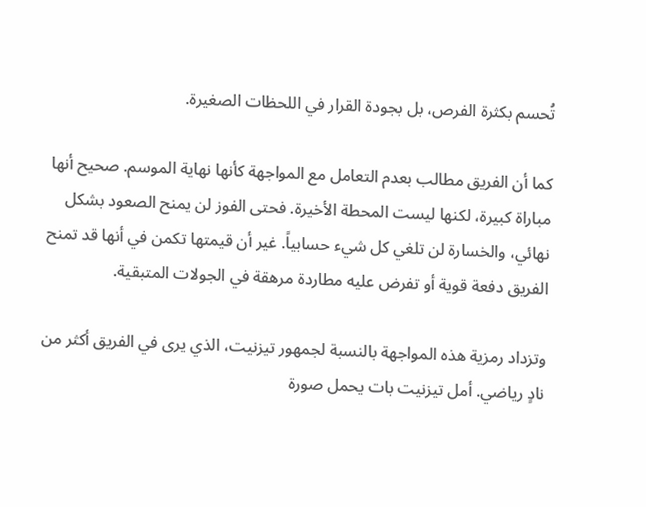تُحسم بكثرة الفرص، بل بجودة القرار في اللحظات الصغيرة.

كما أن الفريق مطالب بعدم التعامل مع المواجهة كأنها نهاية الموسم. صحيح أنها مباراة كبيرة، لكنها ليست المحطة الأخيرة. فحتى الفوز لن يمنح الصعود بشكل نهائي، والخسارة لن تلغي كل شيء حسابياً. غير أن قيمتها تكمن في أنها قد تمنح الفريق دفعة قوية أو تفرض عليه مطاردة مرهقة في الجولات المتبقية.

وتزداد رمزية هذه المواجهة بالنسبة لجمهور تيزنيت، الذي يرى في الفريق أكثر من نادٍ رياضي. أمل تيزنيت بات يحمل صورة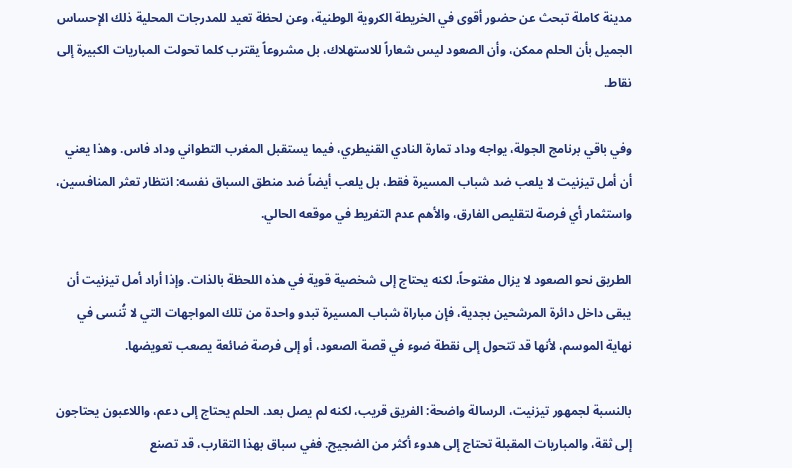مدينة كاملة تبحث عن حضور أقوى في الخريطة الكروية الوطنية، وعن لحظة تعيد للمدرجات المحلية ذلك الإحساس الجميل بأن الحلم ممكن، وأن الصعود ليس شعاراً للاستهلاك، بل مشروعاً يقترب كلما تحولت المباريات الكبيرة إلى نقاط.

وفي باقي برنامج الجولة، يواجه وداد تمارة النادي القنيطري، فيما يستقبل المغرب التطواني وداد فاس. وهذا يعني أن أمل تيزنيت لا يلعب ضد شباب المسيرة فقط، بل يلعب أيضاً ضد منطق السباق نفسه: انتظار تعثر المنافسين، واستثمار أي فرصة لتقليص الفارق، والأهم عدم التفريط في موقعه الحالي.

الطريق نحو الصعود لا يزال مفتوحاً، لكنه يحتاج إلى شخصية قوية في هذه اللحظة بالذات. وإذا أراد أمل تيزنيت أن يبقى داخل دائرة المرشحين بجدية، فإن مباراة شباب المسيرة تبدو واحدة من تلك المواجهات التي لا تُنسى في نهاية الموسم، لأنها قد تتحول إلى نقطة ضوء في قصة الصعود، أو إلى فرصة ضائعة يصعب تعويضها.

بالنسبة لجمهور تيزنيت، الرسالة واضحة: الفريق قريب، لكنه لم يصل بعد. الحلم يحتاج إلى دعم، واللاعبون يحتاجون إلى ثقة، والمباريات المقبلة تحتاج إلى هدوء أكثر من الضجيج. ففي سباق بهذا التقارب، قد تصنع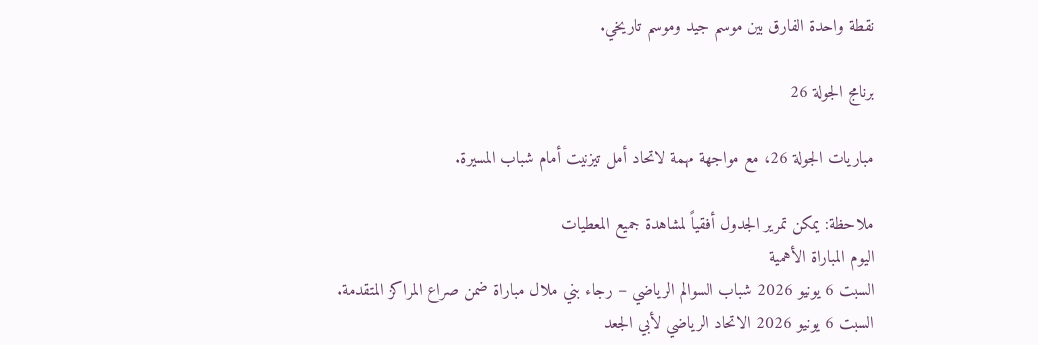نقطة واحدة الفارق بين موسم جيد وموسم تاريخي.

برنامج الجولة 26

مباريات الجولة 26، مع مواجهة مهمة لاتحاد أمل تيزنيت أمام شباب المسيرة.

ملاحظة: يمكن تمرير الجدول أفقياً لمشاهدة جميع المعطيات
اليوم المباراة الأهمية
السبت 6 يونيو 2026 شباب السوالم الرياضي – رجاء بني ملال مباراة ضمن صراع المراكز المتقدمة.
السبت 6 يونيو 2026 الاتحاد الرياضي لأبي الجعد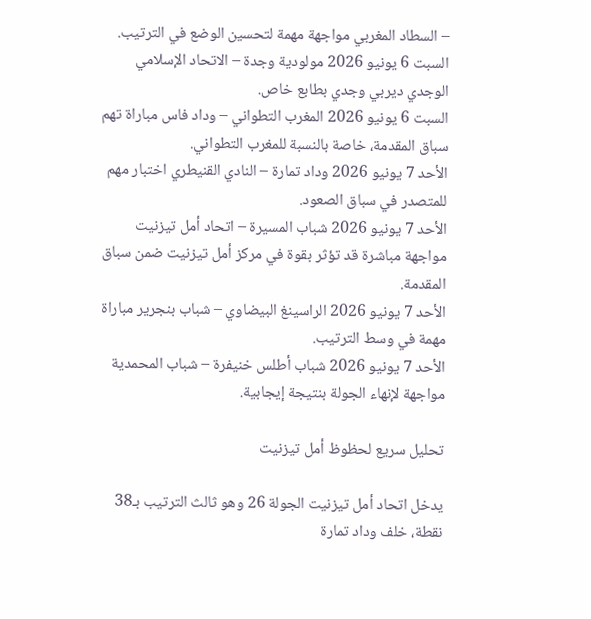– السطاد المغربي مواجهة مهمة لتحسين الوضع في الترتيب.
السبت 6 يونيو 2026 مولودية وجدة – الاتحاد الإسلامي الوجدي ديربي وجدي بطابع خاص.
السبت 6 يونيو 2026 المغرب التطواني – وداد فاس مباراة تهم سباق المقدمة، خاصة بالنسبة للمغرب التطواني.
الأحد 7 يونيو 2026 وداد تمارة – النادي القنيطري اختبار مهم للمتصدر في سباق الصعود.
الأحد 7 يونيو 2026 شباب المسيرة – اتحاد أمل تيزنيت مواجهة مباشرة قد تؤثر بقوة في مركز أمل تيزنيت ضمن سباق المقدمة.
الأحد 7 يونيو 2026 الراسينغ البيضاوي – شباب بنجرير مباراة مهمة في وسط الترتيب.
الأحد 7 يونيو 2026 شباب أطلس خنيفرة – شباب المحمدية مواجهة لإنهاء الجولة بنتيجة إيجابية.

تحليل سريع لحظوظ أمل تيزنيت

يدخل اتحاد أمل تيزنيت الجولة 26 وهو ثالث الترتيب بـ38 نقطة، خلف وداد تمارة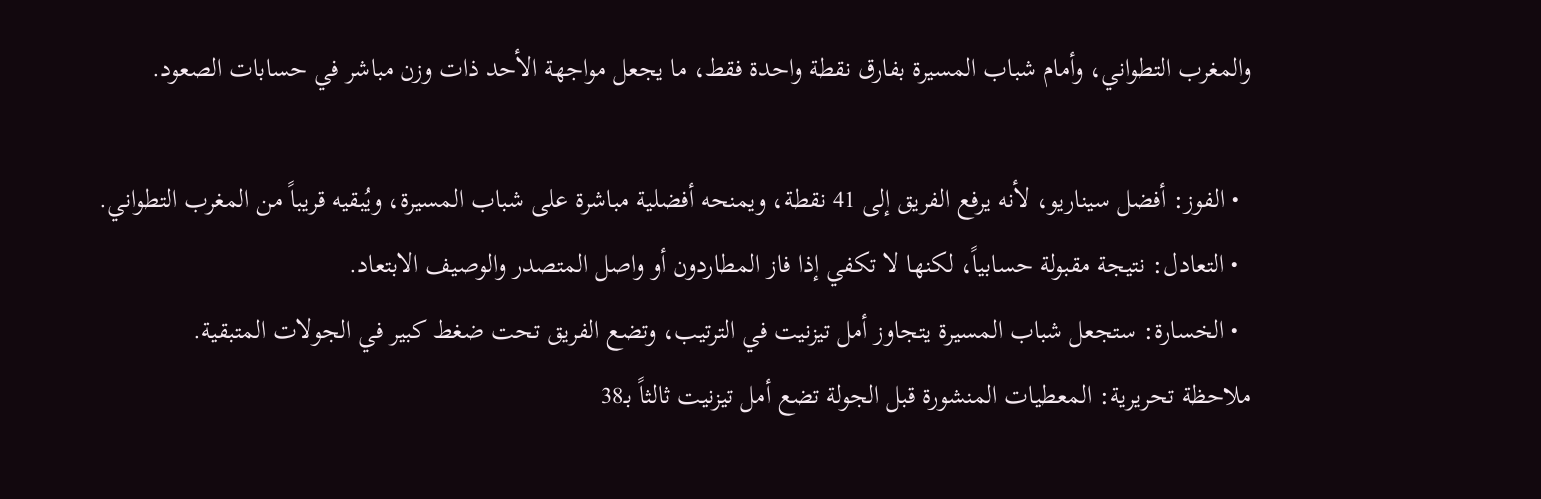والمغرب التطواني، وأمام شباب المسيرة بفارق نقطة واحدة فقط، ما يجعل مواجهة الأحد ذات وزن مباشر في حسابات الصعود.

  • الفوز: أفضل سيناريو، لأنه يرفع الفريق إلى 41 نقطة، ويمنحه أفضلية مباشرة على شباب المسيرة، ويُبقيه قريباً من المغرب التطواني.
  • التعادل: نتيجة مقبولة حسابياً، لكنها لا تكفي إذا فاز المطاردون أو واصل المتصدر والوصيف الابتعاد.
  • الخسارة: ستجعل شباب المسيرة يتجاوز أمل تيزنيت في الترتيب، وتضع الفريق تحت ضغط كبير في الجولات المتبقية.
ملاحظة تحريرية: المعطيات المنشورة قبل الجولة تضع أمل تيزنيت ثالثاً بـ38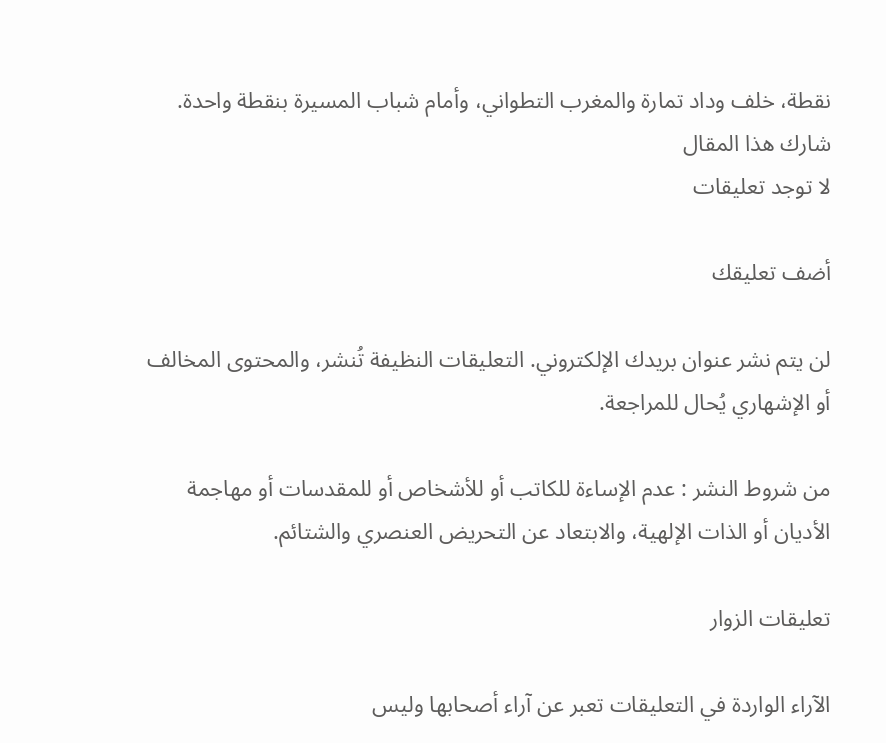نقطة، خلف وداد تمارة والمغرب التطواني، وأمام شباب المسيرة بنقطة واحدة.
شارك هذا المقال
لا توجد تعليقات

أضف تعليقك

لن يتم نشر عنوان بريدك الإلكتروني. التعليقات النظيفة تُنشر، والمحتوى المخالف أو الإشهاري يُحال للمراجعة.

من شروط النشر : عدم الإساءة للكاتب أو للأشخاص أو للمقدسات أو مهاجمة الأديان أو الذات الإلهية، والابتعاد عن التحريض العنصري والشتائم.

تعليقات الزوار

الآراء الواردة في التعليقات تعبر عن آراء أصحابها وليس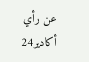عن رأي أكادير24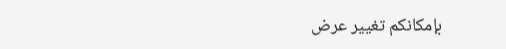بإمكانكم تغيير عرض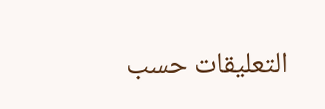التعليقات حسب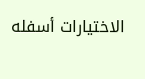الاختيارات أسفله